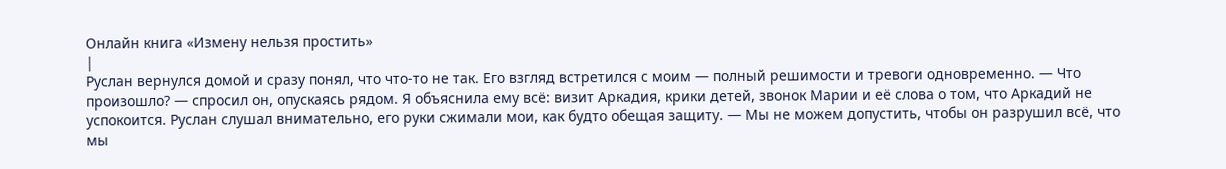Онлайн книга «Измену нельзя простить»
|
Руслан вернулся домой и сразу понял, что что-то не так. Его взгляд встретился с моим — полный решимости и тревоги одновременно. — Что произошло? — спросил он, опускаясь рядом. Я объяснила ему всё: визит Аркадия, крики детей, звонок Марии и её слова о том, что Аркадий не успокоится. Руслан слушал внимательно, его руки сжимали мои, как будто обещая защиту. — Мы не можем допустить, чтобы он разрушил всё, что мы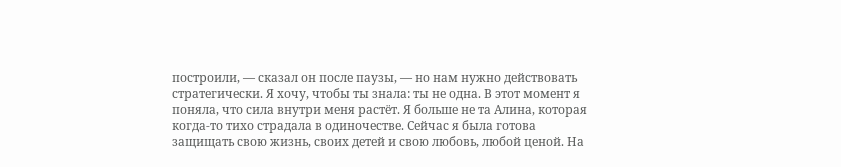построили, — сказал он после паузы, — но нам нужно действовать стратегически. Я хочу, чтобы ты знала: ты не одна. В этот момент я поняла, что сила внутри меня растёт. Я больше не та Алина, которая когда-то тихо страдала в одиночестве. Сейчас я была готова защищать свою жизнь, своих детей и свою любовь, любой ценой. На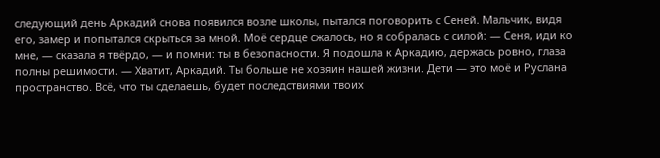следующий день Аркадий снова появился возле школы, пытался поговорить с Сеней. Мальчик, видя его, замер и попытался скрыться за мной. Моё сердце сжалось, но я собралась с силой: — Сеня, иди ко мне, — сказала я твёрдо, — и помни: ты в безопасности. Я подошла к Аркадию, держась ровно, глаза полны решимости. — Хватит, Аркадий. Ты больше не хозяин нашей жизни. Дети — это моё и Руслана пространство. Всё, что ты сделаешь, будет последствиями твоих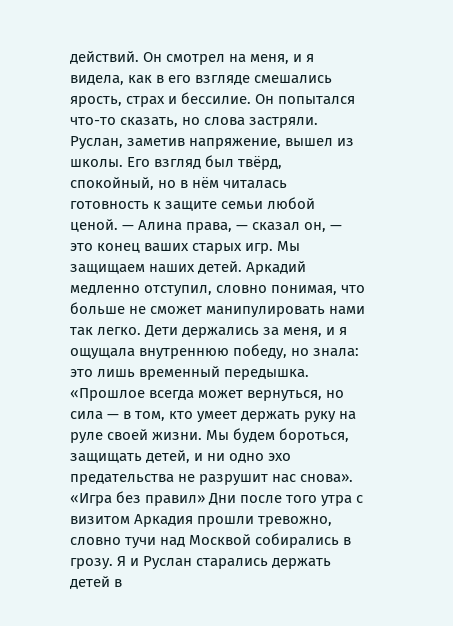действий. Он смотрел на меня, и я видела, как в его взгляде смешались ярость, страх и бессилие. Он попытался что-то сказать, но слова застряли. Руслан, заметив напряжение, вышел из школы. Его взгляд был твёрд, спокойный, но в нём читалась готовность к защите семьи любой ценой. — Алина права, — сказал он, — это конец ваших старых игр. Мы защищаем наших детей. Аркадий медленно отступил, словно понимая, что больше не сможет манипулировать нами так легко. Дети держались за меня, и я ощущала внутреннюю победу, но знала: это лишь временный передышка. «Прошлое всегда может вернуться, но сила — в том, кто умеет держать руку на руле своей жизни. Мы будем бороться, защищать детей, и ни одно эхо предательства не разрушит нас снова». «Игра без правил» Дни после того утра с визитом Аркадия прошли тревожно, словно тучи над Москвой собирались в грозу. Я и Руслан старались держать детей в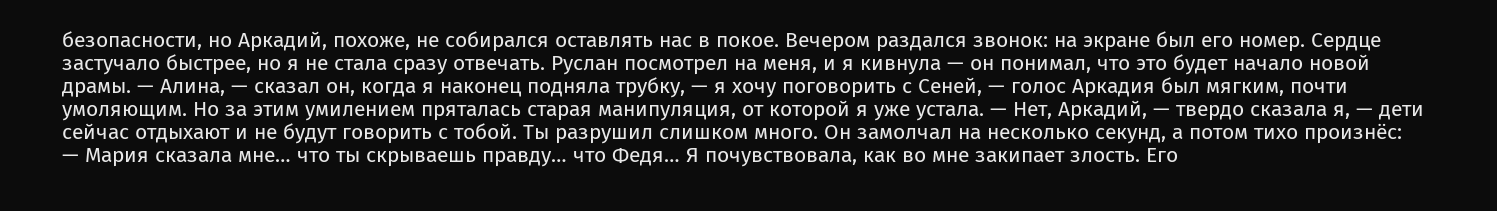безопасности, но Аркадий, похоже, не собирался оставлять нас в покое. Вечером раздался звонок: на экране был его номер. Сердце застучало быстрее, но я не стала сразу отвечать. Руслан посмотрел на меня, и я кивнула — он понимал, что это будет начало новой драмы. — Алина, — сказал он, когда я наконец подняла трубку, — я хочу поговорить с Сеней, — голос Аркадия был мягким, почти умоляющим. Но за этим умилением пряталась старая манипуляция, от которой я уже устала. — Нет, Аркадий, — твердо сказала я, — дети сейчас отдыхают и не будут говорить с тобой. Ты разрушил слишком много. Он замолчал на несколько секунд, а потом тихо произнёс: — Мария сказала мне… что ты скрываешь правду… что Федя… Я почувствовала, как во мне закипает злость. Его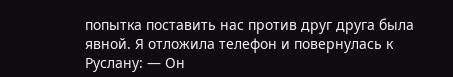попытка поставить нас против друг друга была явной. Я отложила телефон и повернулась к Руслану: — Он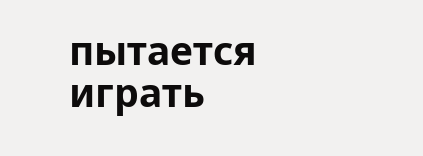пытается играть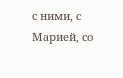с ними, с Марией, со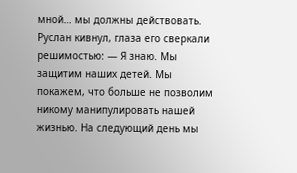мной… мы должны действовать. Руслан кивнул, глаза его сверкали решимостью: — Я знаю. Мы защитим наших детей. Мы покажем, что больше не позволим никому манипулировать нашей жизнью. На следующий день мы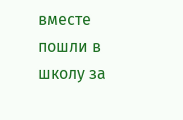вместе пошли в школу за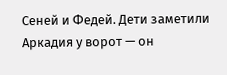Сеней и Федей. Дети заметили Аркадия у ворот — он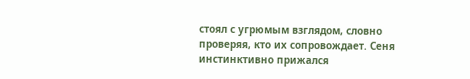стоял с угрюмым взглядом, словно проверяя, кто их сопровождает. Сеня инстинктивно прижался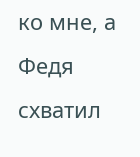ко мне, а Федя схватил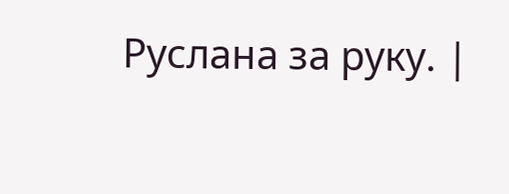Руслана за руку. |